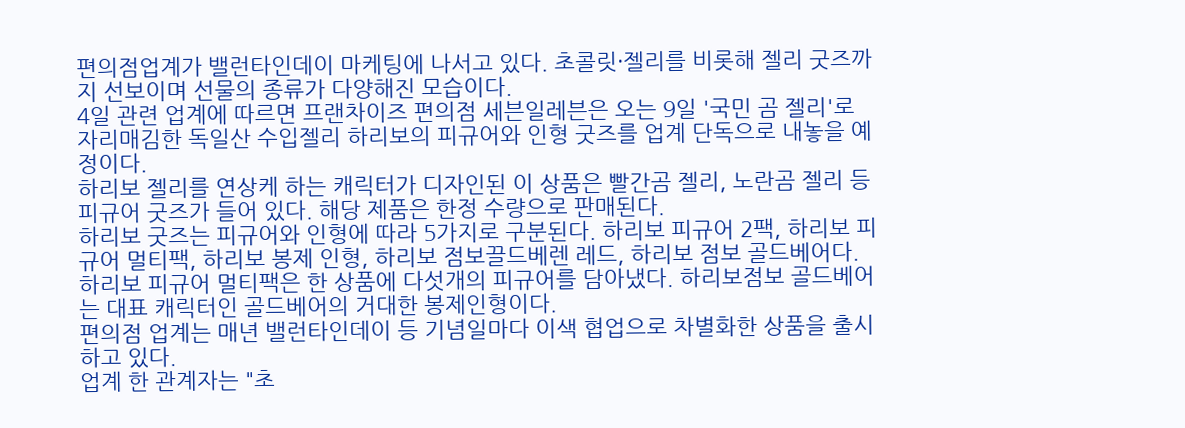편의점업계가 밸런타인데이 마케팅에 나서고 있다. 초콜릿·젤리를 비롯해 젤리 굿즈까지 선보이며 선물의 종류가 다양해진 모습이다.
4일 관련 업계에 따르면 프랜차이즈 편의점 세븐일레븐은 오는 9일 '국민 곰 젤리'로 자리매김한 독일산 수입젤리 하리보의 피규어와 인형 굿즈를 업계 단독으로 내놓을 예정이다.
하리보 젤리를 연상케 하는 캐릭터가 디자인된 이 상품은 빨간곰 젤리, 노란곰 젤리 등 피규어 굿즈가 들어 있다. 해당 제품은 한정 수량으로 판매된다.
하리보 굿즈는 피규어와 인형에 따라 5가지로 구분된다. 하리보 피규어 2팩, 하리보 피규어 멀티팩, 하리보 봉제 인형, 하리보 점보끌드베렌 레드, 하리보 점보 골드베어다.
하리보 피규어 멀티팩은 한 상품에 다섯개의 피규어를 담아냈다. 하리보점보 골드베어는 대표 캐릭터인 골드베어의 거대한 봉제인형이다.
편의점 업계는 매년 밸런타인데이 등 기념일마다 이색 협업으로 차별화한 상품을 출시하고 있다.
업계 한 관계자는 "초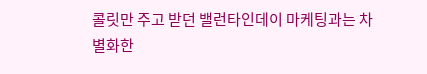콜릿만 주고 받던 밸런타인데이 마케팅과는 차별화한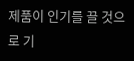제품이 인기를 끌 것으로 기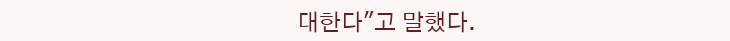대한다"고 말했다.